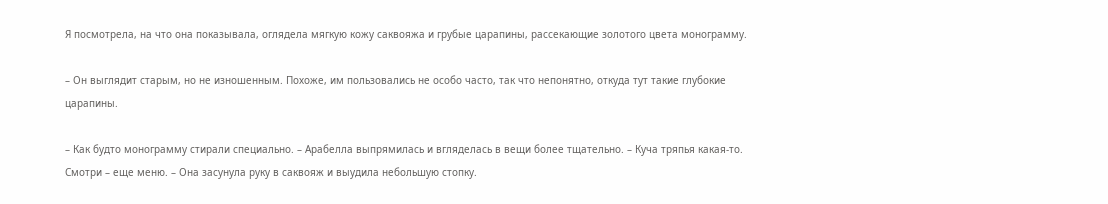Я посмотрела, на что она показывала, оглядела мягкую кожу саквояжа и грубые царапины, рассекающие золотого цвета монограмму.

– Он выглядит старым, но не изношенным. Похоже, им пользовались не особо часто, так что непонятно, откуда тут такие глубокие царапины.

– Как будто монограмму стирали специально. – Арабелла выпрямилась и вгляделась в вещи более тщательно. – Куча тряпья какая-то. Смотри – еще меню. – Она засунула руку в саквояж и выудила небольшую стопку.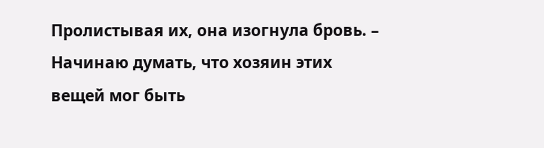Пролистывая их, она изогнула бровь. – Начинаю думать, что хозяин этих вещей мог быть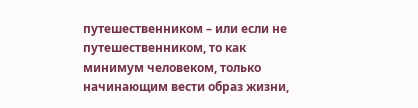путешественником – или если не путешественником, то как минимум человеком, только начинающим вести образ жизни,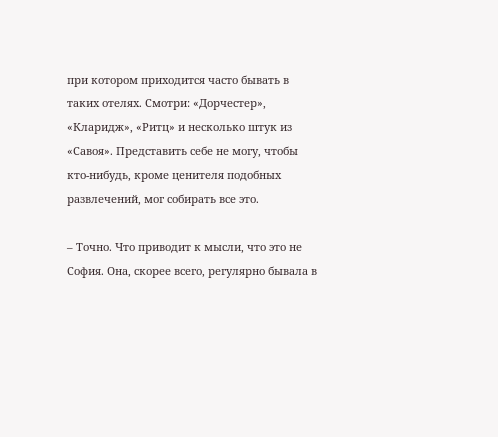при котором приходится часто бывать в таких отелях. Смотри: «Дорчестер», «Кларидж», «Ритц» и несколько штук из «Савоя». Представить себе не могу, чтобы кто-нибудь, кроме ценителя подобных развлечений, мог собирать все это.

– Точно. Что приводит к мысли, что это не София. Она, скорее всего, регулярно бывала в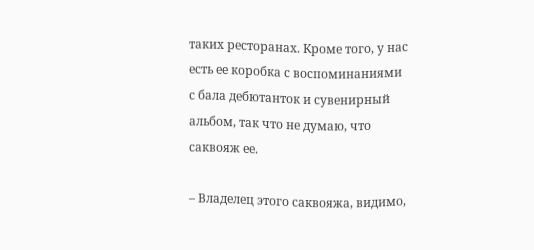таких ресторанах. Кроме того, у нас есть ее коробка с воспоминаниями с бала дебютанток и сувенирный альбом, так что не думаю, что саквояж ее.

– Владелец этого саквояжа, видимо,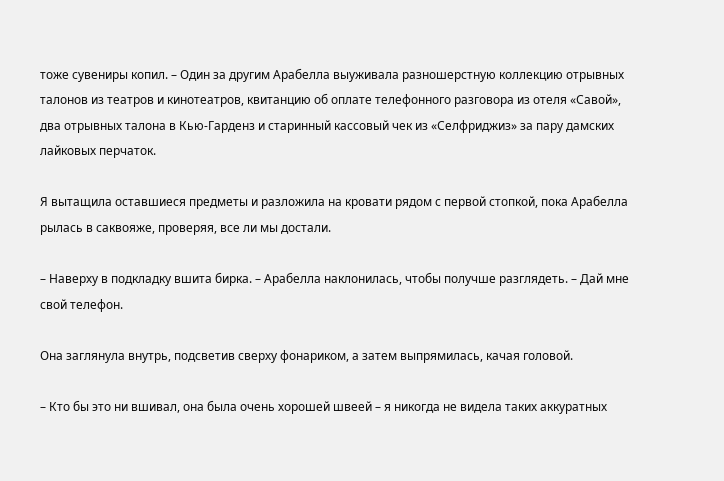тоже сувениры копил. – Один за другим Арабелла выуживала разношерстную коллекцию отрывных талонов из театров и кинотеатров, квитанцию об оплате телефонного разговора из отеля «Савой», два отрывных талона в Кью-Гарденз и старинный кассовый чек из «Селфриджиз» за пару дамских лайковых перчаток.

Я вытащила оставшиеся предметы и разложила на кровати рядом с первой стопкой, пока Арабелла рылась в саквояже, проверяя, все ли мы достали.

– Наверху в подкладку вшита бирка. – Арабелла наклонилась, чтобы получше разглядеть. – Дай мне свой телефон.

Она заглянула внутрь, подсветив сверху фонариком, а затем выпрямилась, качая головой.

– Кто бы это ни вшивал, она была очень хорошей швеей – я никогда не видела таких аккуратных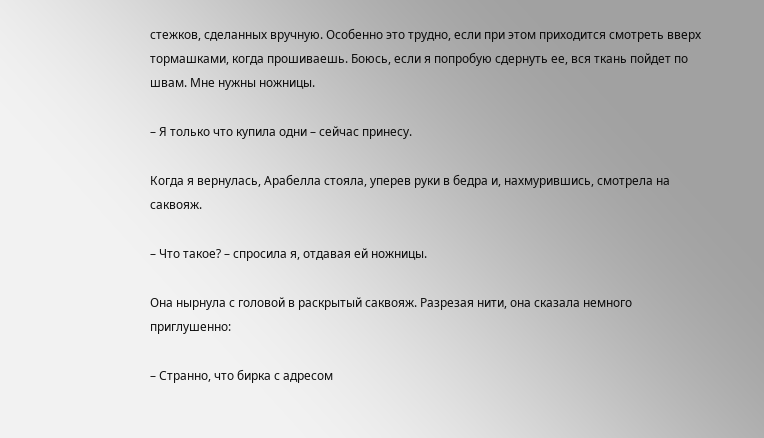стежков, сделанных вручную. Особенно это трудно, если при этом приходится смотреть вверх тормашками, когда прошиваешь. Боюсь, если я попробую сдернуть ее, вся ткань пойдет по швам. Мне нужны ножницы.

– Я только что купила одни – сейчас принесу.

Когда я вернулась, Арабелла стояла, уперев руки в бедра и, нахмурившись, смотрела на саквояж.

– Что такое? – спросила я, отдавая ей ножницы.

Она нырнула с головой в раскрытый саквояж. Разрезая нити, она сказала немного приглушенно:

– Странно, что бирка с адресом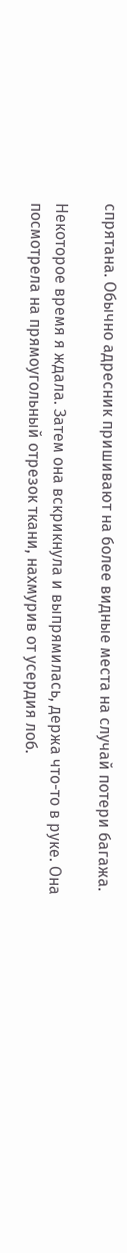спрятана. Обычно адресник пришивают на более видные места на случай потери багажа.

Некоторое время я ждала. Затем она вскрикнула и выпрямилась, держа что-то в руке. Она посмотрела на прямоугольный отрезок ткани, нахмурив от усердия лоб.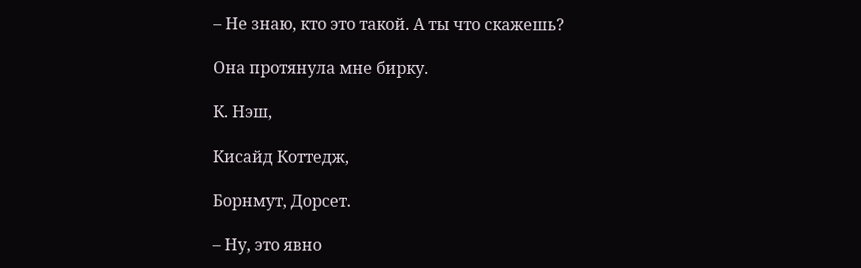– Не знаю, кто это такой. А ты что скажешь?

Она протянула мне бирку.

К. Нэш,

Кисайд Коттедж,

Борнмут, Дорсет.

– Ну, это явно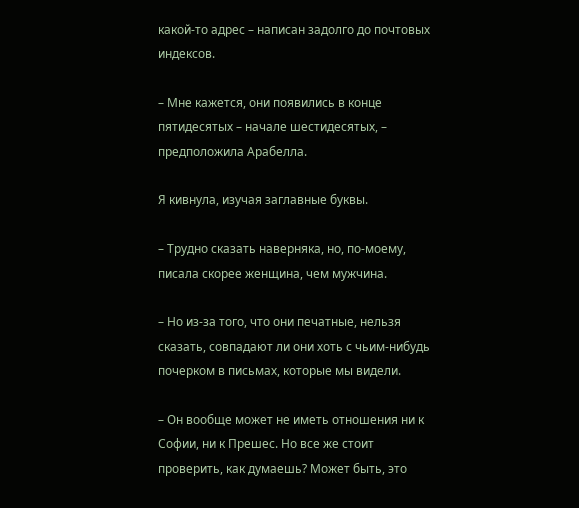какой-то адрес – написан задолго до почтовых индексов.

– Мне кажется, они появились в конце пятидесятых – начале шестидесятых, – предположила Арабелла.

Я кивнула, изучая заглавные буквы.

– Трудно сказать наверняка, но, по-моему, писала скорее женщина, чем мужчина.

– Но из-за того, что они печатные, нельзя сказать, совпадают ли они хоть с чьим-нибудь почерком в письмах, которые мы видели.

– Он вообще может не иметь отношения ни к Софии, ни к Прешес. Но все же стоит проверить, как думаешь? Может быть, это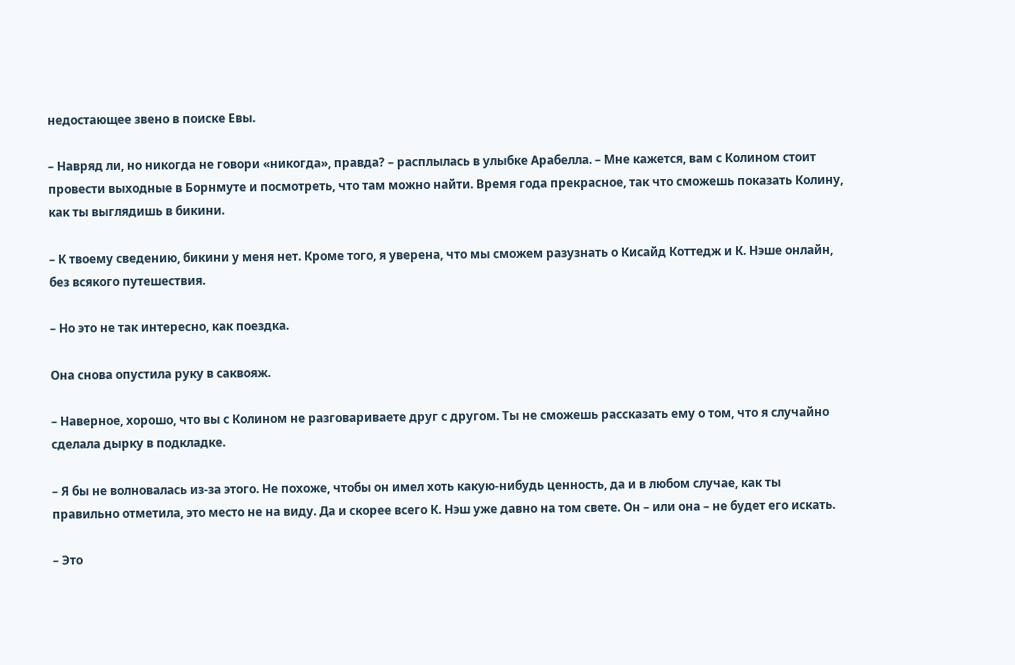недостающее звено в поиске Евы.

– Навряд ли, но никогда не говори «никогда», правда? – расплылась в улыбке Арабелла. – Мне кажется, вам с Колином стоит провести выходные в Борнмуте и посмотреть, что там можно найти. Время года прекрасное, так что сможешь показать Колину, как ты выглядишь в бикини.

– К твоему сведению, бикини у меня нет. Кроме того, я уверена, что мы сможем разузнать о Кисайд Коттедж и К. Нэше онлайн, без всякого путешествия.

– Но это не так интересно, как поездка.

Она снова опустила руку в саквояж.

– Наверное, хорошо, что вы с Колином не разговариваете друг с другом. Ты не сможешь рассказать ему о том, что я случайно сделала дырку в подкладке.

– Я бы не волновалась из-за этого. Не похоже, чтобы он имел хоть какую-нибудь ценность, да и в любом случае, как ты правильно отметила, это место не на виду. Да и скорее всего К. Нэш уже давно на том свете. Он – или она – не будет его искать.

– Это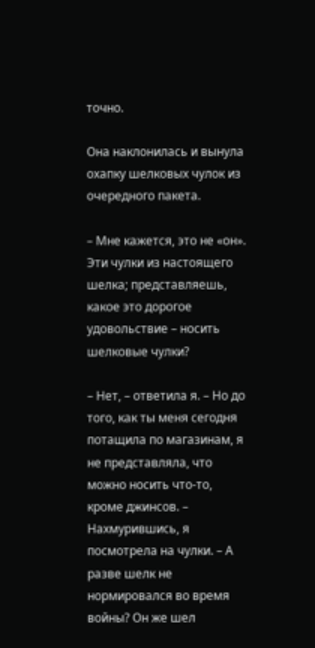точно.

Она наклонилась и вынула охапку шелковых чулок из очередного пакета.

– Мне кажется, это не «он». Эти чулки из настоящего шелка; представляешь, какое это дорогое удовольствие – носить шелковые чулки?

– Нет, – ответила я. – Но до того, как ты меня сегодня потащила по магазинам, я не представляла, что можно носить что-то, кроме джинсов. – Нахмурившись, я посмотрела на чулки. – А разве шелк не нормировался во время войны? Он же шел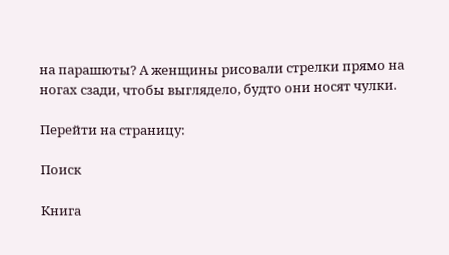на парашюты? А женщины рисовали стрелки прямо на ногах сзади, чтобы выглядело, будто они носят чулки.

Перейти на страницу:

Поиск

Книга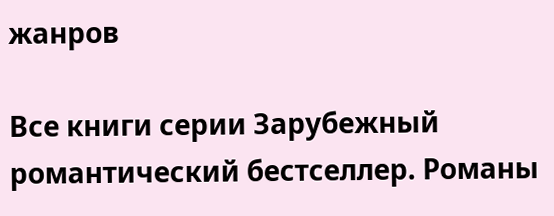жанров

Все книги серии Зарубежный романтический бестселлер. Романы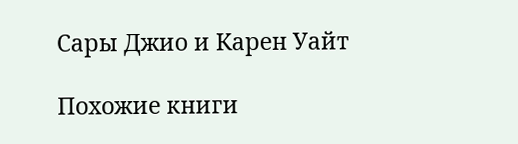Сары Джио и Карен Уайт

Похожие книги